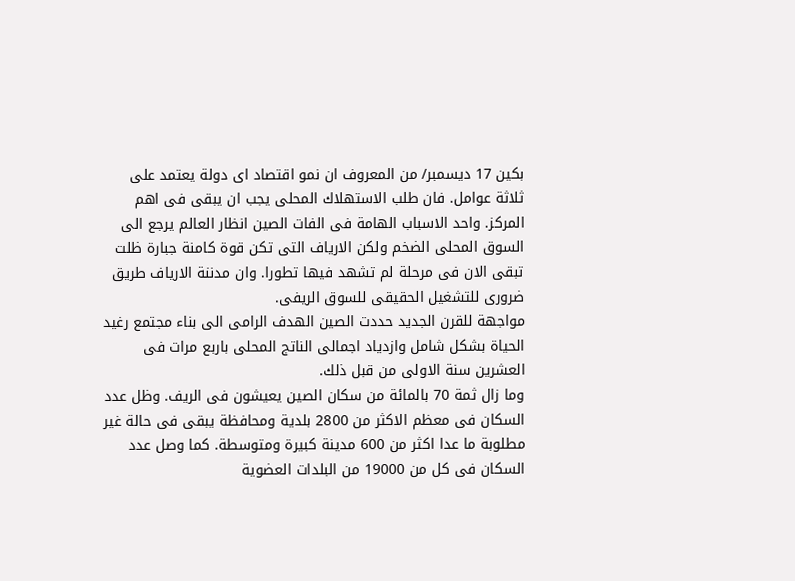بكين 17 ديسمبر/ من المعروف ان نمو اقتصاد اى دولة يعتمد على ثلاثة عوامل. فان طلب الاستهلاك المحلى يجب ان يبقى فى اهم المركز. واحد الاسباب الهامة فى الفات الصين انظار العالم يرجع الى السوق المحلى الضخم ولكن الارياف التى تكن قوة كامنة جبارة ظلت تبقى الان فى مرحلة لم تشهد فيها تطورا. وان مدننة الارياف طريق ضرورى للتشغيل الحقيقى للسوق الريفى.
مواجهة للقرن الجديد حددت الصين الهدف الرامى الى بناء مجتمع رغيد الحياة بشكل شامل وازدياد اجمالى الناتج المحلى باربع مرات فى العشرين سنة الاولى من قبل ذلك.
وما زال ثمة 70 بالمائة من سكان الصين يعيشون فى الريف. وظل عدد السكان فى معظم الاكثر من 2800 بلدية ومحافظة يبقى فى حالة غير مطلوبة ما عدا اكثر من 600 مدينة كبيرة ومتوسطة. كما وصل عدد السكان فى كل من 19000 من البلدات العضوية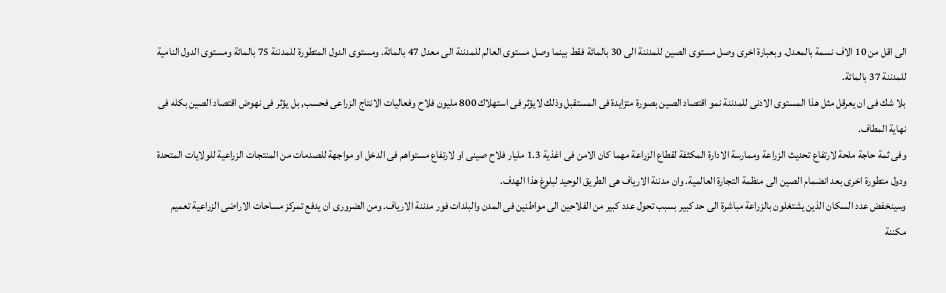الى اقل من 10 الاف نسمة بالمعدل. وبعبارة اخرى وصل مستوى الصين للمدننة الى 30 بالمائة فقط بينما وصل مستوى العالم للمدننة الى معدل 47 بالمائة. ومستوى الدول المتطورة للمدننة 75 بالمائة ومستوى الدول النامية للمدننة 37 بالمائة.
بلا شك فى ان يعرقل مثل هذا المستوى الادنى للمدننة نمو اقتصاد الصين بصورة متزايدة فى المستقبل وذلك لايؤثر فى استهلاك 800 مليون فلاح وفعاليات الانتاج الزراعى فحسب, بل يؤثر فى نهوض اقتصاد الصين بكله فى نهاية المطاف.
وفى ثمة حاجة ملحة لارتفاع تحديث الزراعة وممارسة الادارة المكثفة لقطاع الزراعة مهما كان الامن فى اغذية 1.3 مليار فلاح صينى او لارتفاع مستواهم فى الدخل او مواجهة للصدمات من المنتجات الزراعية للولايات المتحدة ودول متطورة اخرى بعد انضمام الصين الى منظمة التجارة العالمية. وان مدننة الارياف هى الطريق الوحيد لبلوغ هذا الهدف.
وسينخفض عدد السكان الذين يشتغلون بالزراعة مباشرة الى حد كبير بسبب تحول عدد كبير من الفلاحين الى مواطنين فى المدن والبلدات فور مدننة الارياف. ومن الضرورى ان يدفع تمركز مساحات الاراضى الزراعية تعميم مكننة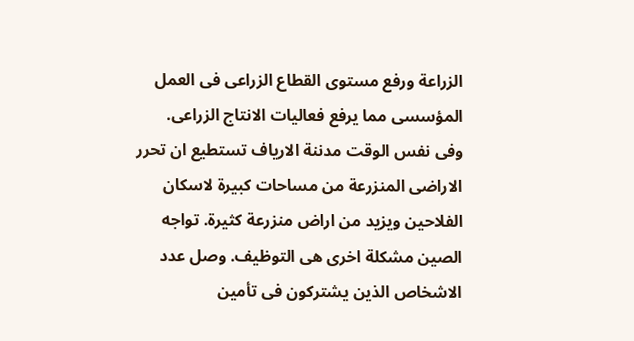الزراعة ورفع مستوى القطاع الزراعى فى العمل المؤسسى مما يرفع فعاليات الانتاج الزراعى.
وفى نفس الوقت مدننة الارياف تستطيع ان تحرر الاراضى المنزرعة من مساحات كبيرة لاسكان الفلاحين ويزيد من اراض منزرعة كثيرة. تواجه الصين مشكلة اخرى هى التوظيف. وصل عدد الاشخاص الذين يشتركون فى تأمين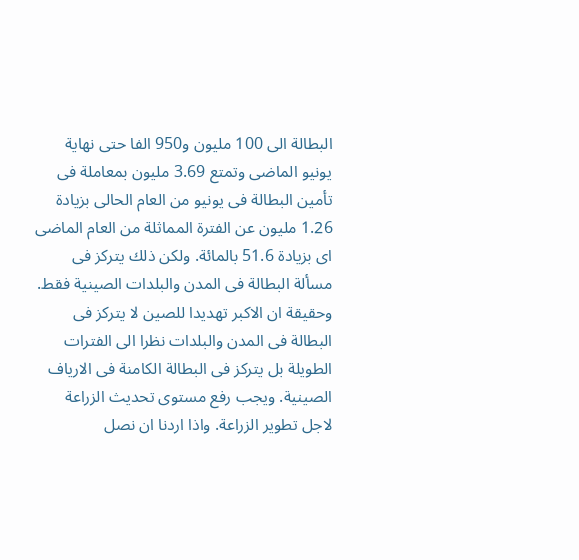البطالة الى 100 مليون و950 الفا حتى نهاية يونيو الماضى وتمتع 3.69 مليون بمعاملة فى تأمين البطالة فى يونيو من العام الحالى بزيادة 1.26 مليون عن الفترة المماثلة من العام الماضى اى بزيادة 51.6 بالمائة. ولكن ذلك يتركز فى مسألة البطالة فى المدن والبلدات الصينية فقط. وحقيقة ان الاكبر تهديدا للصين لا يتركز فى البطالة فى المدن والبلدات نظرا الى الفترات الطويلة بل يتركز فى البطالة الكامنة فى الارياف الصينية. ويجب رفع مستوى تحديث الزراعة لاجل تطوير الزراعة. واذا اردنا ان نصل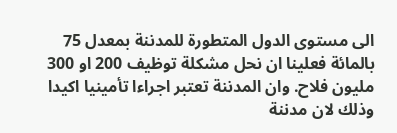الى مستوى الدول المتطورة للمدننة بمعدل 75 بالمائة فعلينا ان نحل مشكلة توظيف 200 او 300 مليون فلاح. وان المدننة تعتبر اجراءا تأمينيا اكيدا وذلك لان مدننة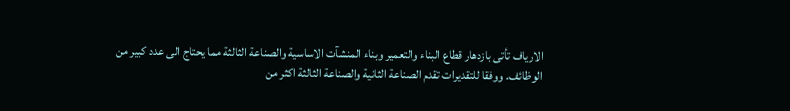الارياف تأتى بازدهار قطاع البناء والتعمير وبناء المنشآت الاساسية والصناعة الثالثة مما يحتاج الى عدد كبير من الوظائف. ووفقا للتقديرات تقدم الصناعة الثانية والصناعة الثالثة اكثر من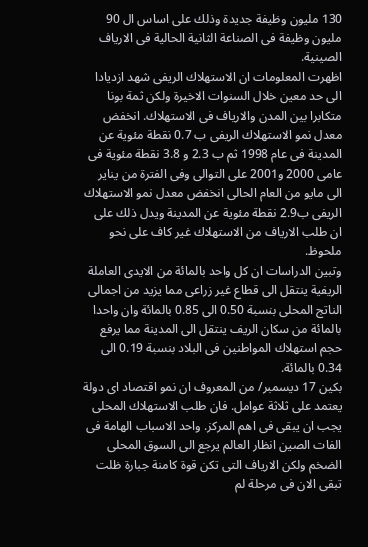130 مليون وظيفة جديدة وذلك على اساس ال 90 مليون وظيفة فى الصناعة الثانية الحالية فى الارياف الصينية.
اظهرت المعلومات ان الاستهلاك الريفى شهد ازديادا الى حد معين خلال السنوات الاخيرة ولكن ثمة بونا متكابرا بين المدن والارياف فى الاستهلاك. انخفض معدل نمو الاستهلاك الريفى ب 0.7 نقطة مئوية عن المدينة فى عام 1998 ثم ب 2.3 و 3.8 نقطة مئوية فى عامى 2000 و2001 على التوالى وفى الفترة من يناير الى مايو من العام الحالى انخفض معدل نمو الاستهلاك الريفى ب2.9 نقطة مئوية عن المدينة ويدل ذلك على ان طلب الارياف من الاستهلاك غير كاف على نحو ملحوظ.
وتبين الدراسات ان كل واحد بالمائة من الايدى العاملة الريفية ينتقل الى قطاع غير زراعى مما يزيد من اجمالى الناتج المحلى بنسبة 0.50 الى 0.85 بالمائة وان واحدا بالمائة من سكان الريف ينتقل الى المدينة مما يرفع حجم استهلاك المواطنين فى البلاد بنسبة 0.19 الى 0.34 بالمائة.
بكين 17 ديسمبر/ من المعروف ان نمو اقتصاد اى دولة يعتمد على ثلاثة عوامل. فان طلب الاستهلاك المحلى يجب ان يبقى فى اهم المركز. واحد الاسباب الهامة فى الفات الصين انظار العالم يرجع الى السوق المحلى الضخم ولكن الارياف التى تكن قوة كامنة جبارة ظلت تبقى الان فى مرحلة لم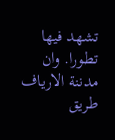تشهد فيها تطورا. وان مدننة الارياف طريق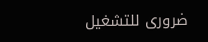ضرورى للتشغيل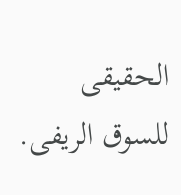الحقيقى للسوق الريفى.